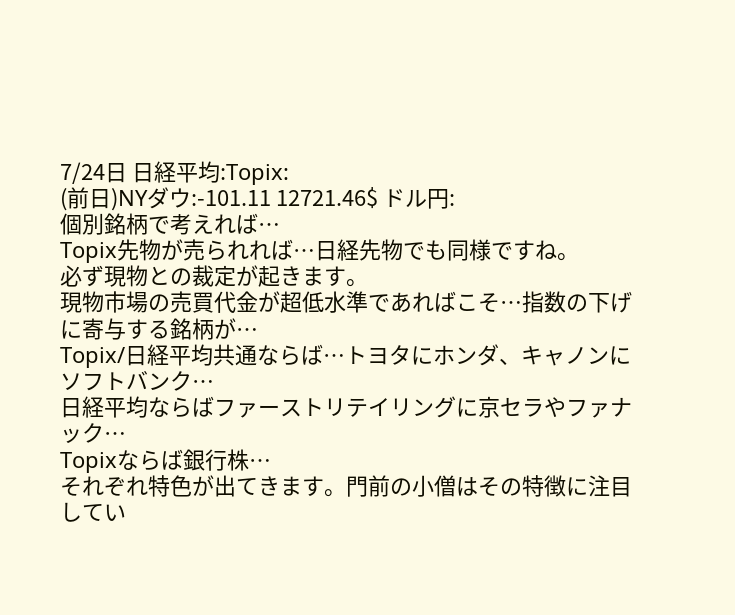7/24日 日経平均:Topix:
(前日)NYダウ:-101.11 12721.46$ ドル円:
個別銘柄で考えれば…
Topix先物が売られれば…日経先物でも同様ですね。
必ず現物との裁定が起きます。
現物市場の売買代金が超低水準であればこそ…指数の下げに寄与する銘柄が…
Topix/日経平均共通ならば…トヨタにホンダ、キャノンにソフトバンク…
日経平均ならばファーストリテイリングに京セラやファナック…
Topixならば銀行株…
それぞれ特色が出てきます。門前の小僧はその特徴に注目してい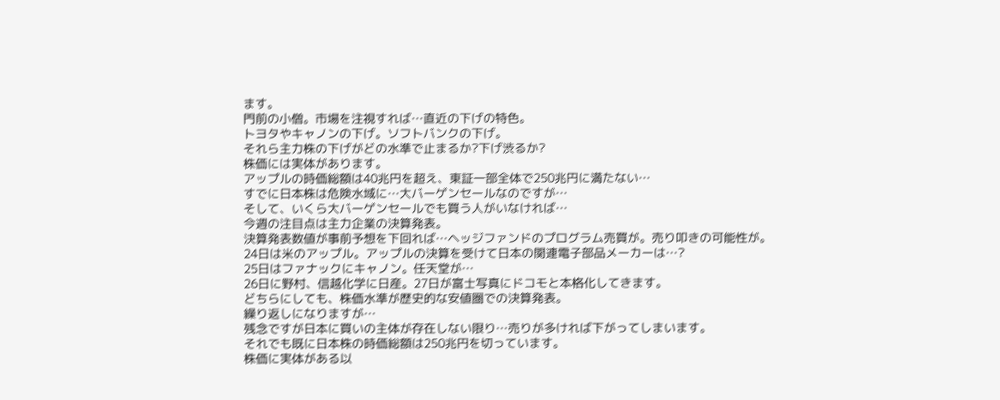ます。
門前の小僧。市場を注視すれば…直近の下げの特色。
トヨタやキャノンの下げ。ソフトバンクの下げ。
それら主力株の下げがどの水準で止まるか?下げ渋るか?
株価には実体があります。
アップルの時価総額は40兆円を超え、東証一部全体で250兆円に満たない…
すでに日本株は危険水域に…大バーゲンセールなのですが…
そして、いくら大バーゲンセールでも買う人がいなければ…
今週の注目点は主力企業の決算発表。
決算発表数値が事前予想を下回れば…ヘッジファンドのプログラム売買が。売り叩きの可能性が。
24日は米のアップル。アップルの決算を受けて日本の関連電子部品メーカーは…?
25日はファナックにキャノン。任天堂が…
26日に野村、信越化学に日産。27日が富士写真にドコモと本格化してきます。
どちらにしても、株価水準が歴史的な安値圏での決算発表。
繰り返しになりますが…
残念ですが日本に買いの主体が存在しない限り…売りが多ければ下がってしまいます。
それでも既に日本株の時価総額は250兆円を切っています。
株価に実体がある以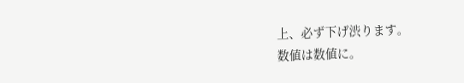上、必ず下げ渋ります。
数値は数値に。